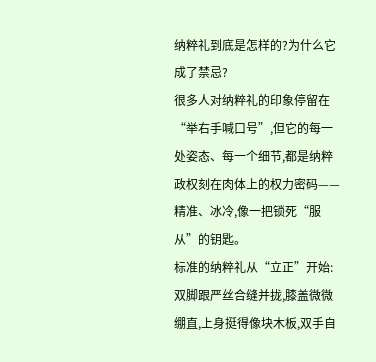纳粹礼到底是怎样的?为什么它成了禁忌?
很多人对纳粹礼的印象停留在“举右手喊口号”,但它的每一处姿态、每一个细节,都是纳粹政权刻在肉体上的权力密码——精准、冰冷,像一把锁死“服从”的钥匙。
标准的纳粹礼从“立正”开始:双脚跟严丝合缝并拢,膝盖微微绷直,上身挺得像块木板,双手自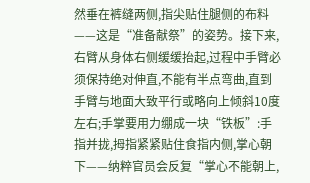然垂在裤缝两侧,指尖贴住腿侧的布料——这是“准备献祭”的姿势。接下来,右臂从身体右侧缓缓抬起,过程中手臂必须保持绝对伸直,不能有半点弯曲,直到手臂与地面大致平行或略向上倾斜10度左右;手掌要用力绷成一块“铁板”:手指并拢,拇指紧紧贴住食指内侧,掌心朝下——纳粹官员会反复“掌心不能朝上,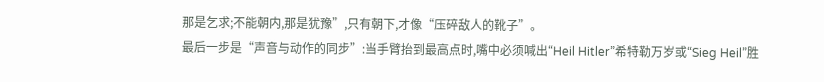那是乞求;不能朝内,那是犹豫”,只有朝下,才像“压碎敌人的靴子”。
最后一步是“声音与动作的同步”:当手臂抬到最高点时,嘴中必须喊出“Heil Hitler”希特勒万岁或“Sieg Heil”胜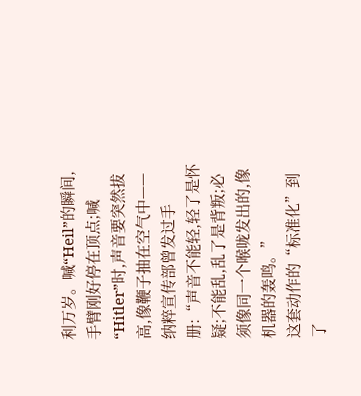利万岁。喊“Heil”的瞬间,手臂刚好停在顶点;喊“Hitler”时,声音要突然拔高,像鞭子抽在空气中——纳粹宣传部曾发过手册:“声音不能轻,轻了是怀疑;不能乱,乱了是背叛;必须像同一个喉咙发出的,像机器的轰鸣。”
这套动作的“标准化”到了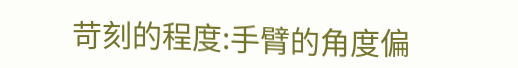苛刻的程度:手臂的角度偏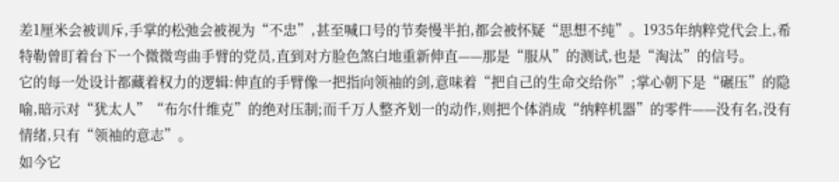差1厘米会被训斥,手掌的松弛会被视为“不忠”,甚至喊口号的节奏慢半拍,都会被怀疑“思想不纯”。1935年纳粹党代会上,希特勒曾盯着台下一个微微弯曲手臂的党员,直到对方脸色煞白地重新伸直——那是“服从”的测试,也是“淘汰”的信号。
它的每一处设计都藏着权力的逻辑:伸直的手臂像一把指向领袖的剑,意味着“把自己的生命交给你”;掌心朝下是“碾压”的隐喻,暗示对“犹太人”“布尔什维克”的绝对压制;而千万人整齐划一的动作,则把个体消成“纳粹机器”的零件——没有名,没有情绪,只有“领袖的意志”。
如今它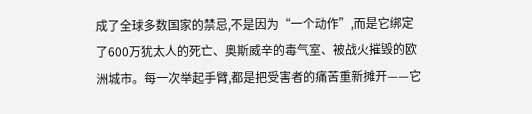成了全球多数国家的禁忌,不是因为“一个动作”,而是它绑定了600万犹太人的死亡、奥斯威辛的毒气室、被战火摧毁的欧洲城市。每一次举起手臂,都是把受害者的痛苦重新摊开——它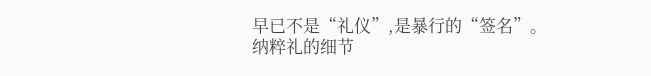早已不是“礼仪”,是暴行的“签名”。
纳粹礼的细节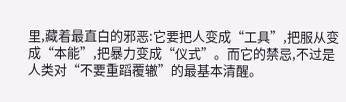里,藏着最直白的邪恶:它要把人变成“工具”,把服从变成“本能”,把暴力变成“仪式”。而它的禁忌,不过是人类对“不要重蹈覆辙”的最基本清醒。